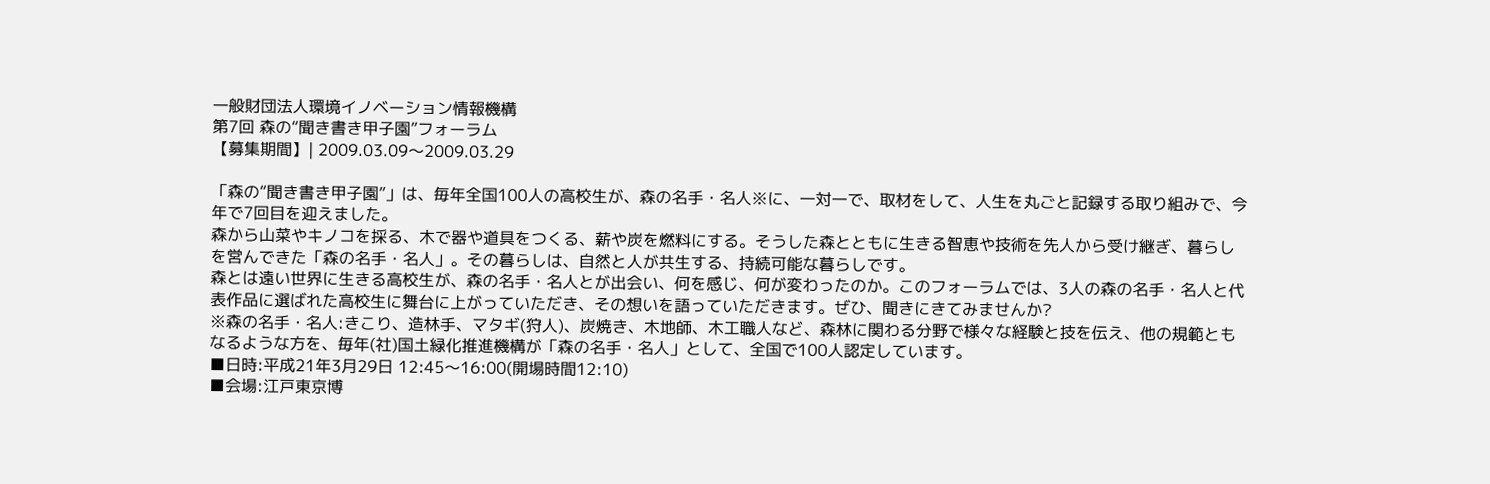一般財団法人環境イノベーション情報機構
第7回 森の“聞き書き甲子園”フォーラム
【募集期間】| 2009.03.09〜2009.03.29

「森の“聞き書き甲子園”」は、毎年全国100人の高校生が、森の名手・名人※に、一対一で、取材をして、人生を丸ごと記録する取り組みで、今年で7回目を迎えました。
森から山菜やキノコを採る、木で器や道具をつくる、薪や炭を燃料にする。そうした森とともに生きる智恵や技術を先人から受け継ぎ、暮らしを営んできた「森の名手・名人」。その暮らしは、自然と人が共生する、持続可能な暮らしです。
森とは遠い世界に生きる高校生が、森の名手・名人とが出会い、何を感じ、何が変わったのか。このフォーラムでは、3人の森の名手・名人と代表作品に選ばれた高校生に舞台に上がっていただき、その想いを語っていただきます。ぜひ、聞きにきてみませんか?
※森の名手・名人:きこり、造林手、マタギ(狩人)、炭焼き、木地師、木工職人など、森林に関わる分野で様々な経験と技を伝え、他の規範ともなるような方を、毎年(社)国土緑化推進機構が「森の名手・名人」として、全国で100人認定しています。
■日時:平成21年3月29日 12:45〜16:00(開場時間12:10)
■会場:江戸東京博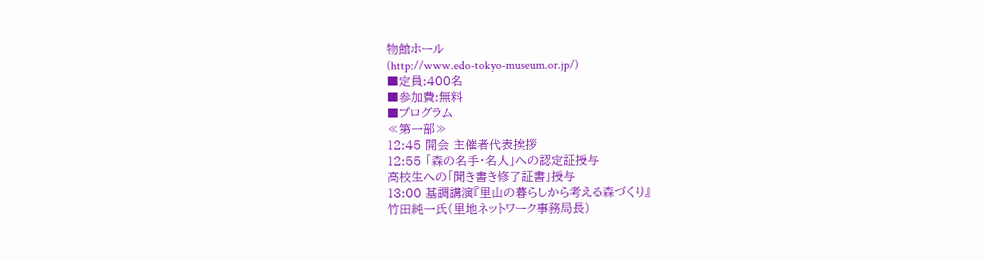物館ホール
(http://www.edo-tokyo-museum.or.jp/)
■定員:400名
■参加費:無料
■プログラム
≪第一部≫
12:45 開会 主催者代表挨拶
12:55 「森の名手・名人」への認定証授与
高校生への「聞き書き修了証書」授与
13:00 基調講演『里山の暮らしから考える森づくり』
竹田純一氏(里地ネットワーク事務局長)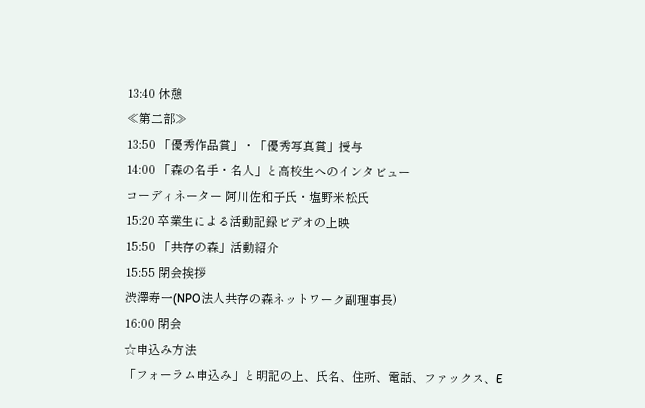13:40 休憩
≪第二部≫
13:50 「優秀作品賞」・「優秀写真賞」授与
14:00 「森の名手・名人」と高校生へのインタビュー
コーディネーター 阿川佐和子氏・塩野米松氏
15:20 卒業生による活動記録ビデオの上映
15:50 「共存の森」活動紹介
15:55 閉会挨拶
渋澤寿一(NPO法人共存の森ネットワーク副理事長)
16:00 閉会
☆申込み方法
「フォーラム申込み」と明記の上、氏名、住所、電話、ファックス、E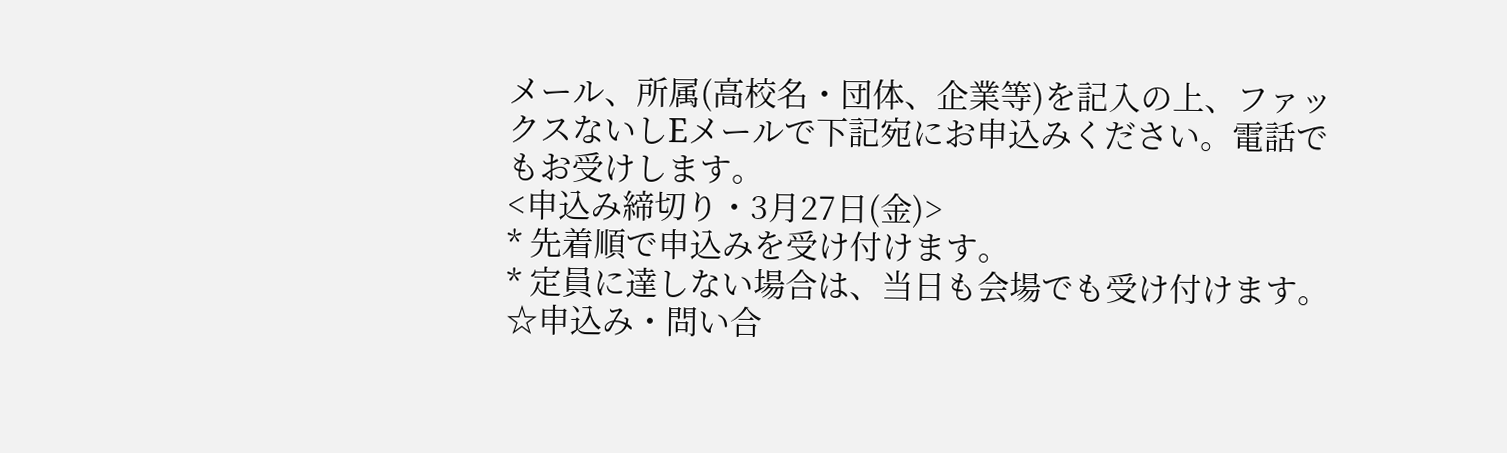メール、所属(高校名・団体、企業等)を記入の上、ファックスないしEメールで下記宛にお申込みください。電話でもお受けします。
<申込み締切り・3月27日(金)>
* 先着順で申込みを受け付けます。
* 定員に達しない場合は、当日も会場でも受け付けます。
☆申込み・問い合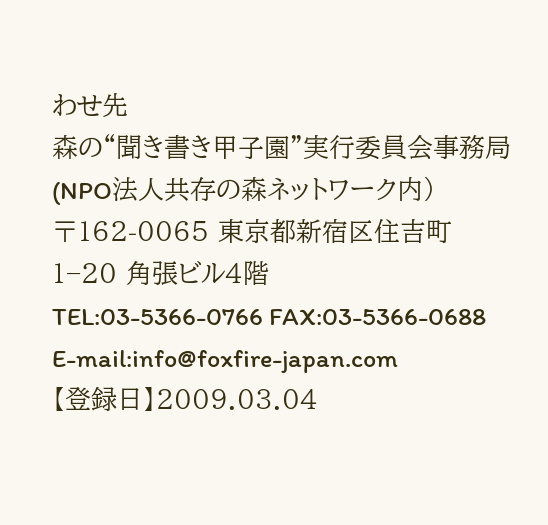わせ先
森の“聞き書き甲子園”実行委員会事務局(NPO法人共存の森ネットワーク内)
〒162-0065 東京都新宿区住吉町1−20 角張ビル4階
TEL:03-5366-0766 FAX:03-5366-0688
E-mail:info@foxfire-japan.com
【登録日】2009.03.04